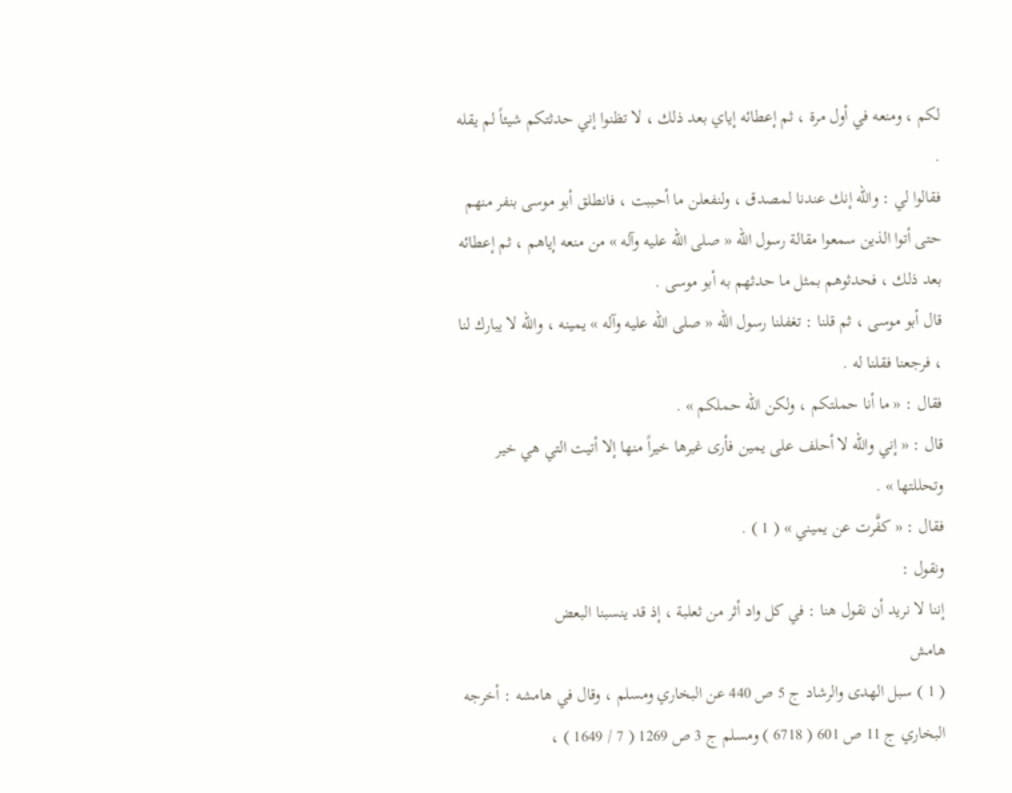لكم ، ومنعه في أول مرة ، ثم إعطائه إياي بعد ذلك ، لا تظنوا إني حدثتكم شيئاً لم يقله .
فقالوا لي : والله إنك عندنا لمصدق ، ولنفعلن ما أحببت ، فانطلق أبو موسى بنفر منهم حتى أتوا الذين سمعوا مقالة رسول الله « صلى الله عليه وآله » من منعه إياهم ، ثم إعطائه بعد ذلك ، فحدثوهم بمثل ما حدثهم به أبو موسى .
قال أبو موسى ، ثم قلنا : تغفلنا رسول الله « صلى الله عليه وآله » يمينه ، والله لا يبارك لنا ، فرجعنا فقلنا له .
فقال : « ما أنا حملتكم ، ولكن الله حملكم » .
قال : « إني والله لا أحلف على يمين فأرى غيرها خيراً منها إلا أتيت التي هي خير وتحللتها » .
فقال : « كفَّرت عن يميني » ( 1 ) .
ونقول :
إننا لا نريد أن نقول هنا : في كل واد أثر من ثعلبة ، إذ قد ينسبنا البعض
هامش
( 1 ) سبل الهدى والرشاد ج 5 ص 440 عن البخاري ومسلم ، وقال في هامشه : أخرجه البخاري ج 11 ص 601 ( 6718 ) ومسلم ج 3 ص 1269 ( 7 / 1649 ) ،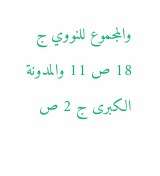والمجموع للنووي ج 18 ص 11 والمدونة الكبرى ج 2 ص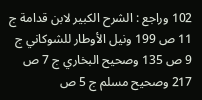102 وراجع : الشرح الكبير لابن قدامة ج 11 ص 199 ونيل الأوطار للشوكاني ج 9 ص 135 وصحيح البخاري ج 7 ص 217 وصحيح مسلم ج 5 ص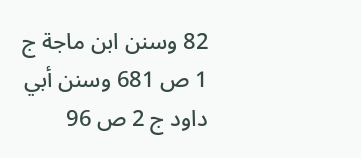82 وسنن ابن ماجة ج 1 ص 681 وسنن أبي داود ج 2 ص 96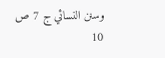وسنن النسائي ج 7 ص 10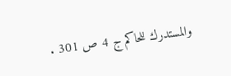والمستدرك للحاكم ج 4 ص 301 .